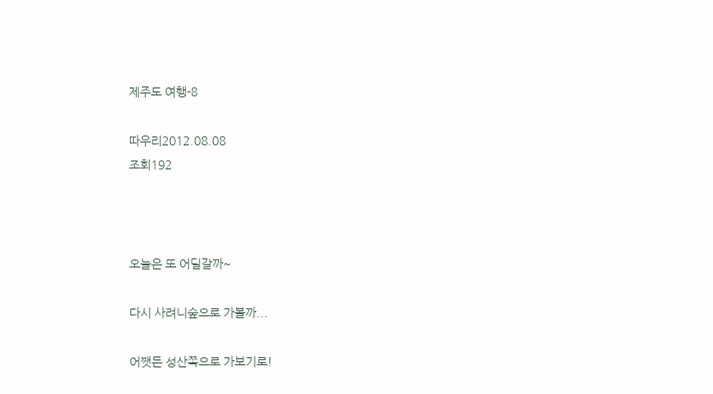제주도 여행-8

따우리2012.08.08
조회192



오늘은 또 어딜갈까~

다시 사려니숲으로 가볼까...

어쨋든 성산쪽으로 가보기로!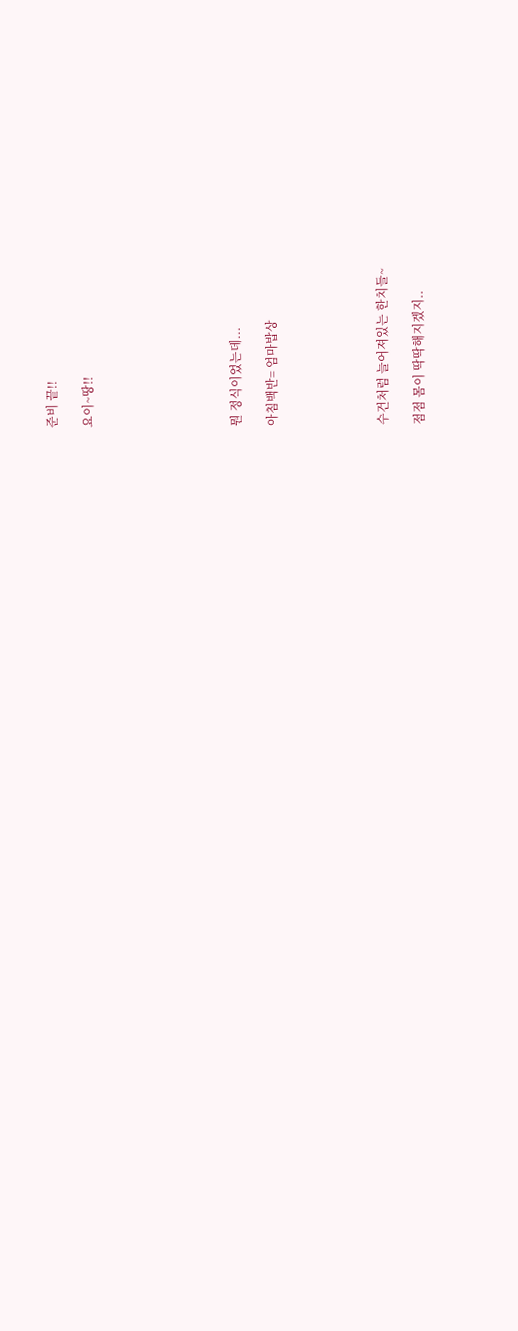준비 끝!!

요이~땅!!







뭔 정식이었는데...

아침백반= 엄마밥상





수건처럼 늘어져있는 한치들~

점점 몸이 딱딱해지겠지..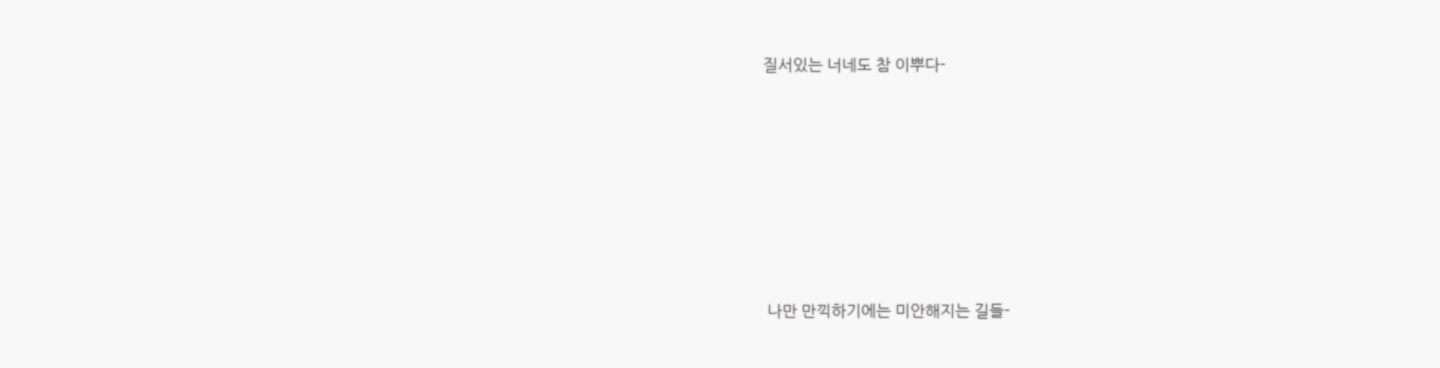질서있는 너네도 참 이뿌다-







 나만 만끽하기에는 미안해지는 길들-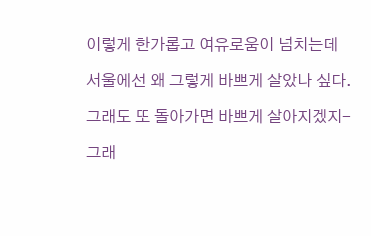이렇게 한가롭고 여유로움이 넘치는데

서울에선 왜 그렇게 바쁘게 살았나 싶다.

그래도 또 돌아가면 바쁘게 살아지겠지-

그래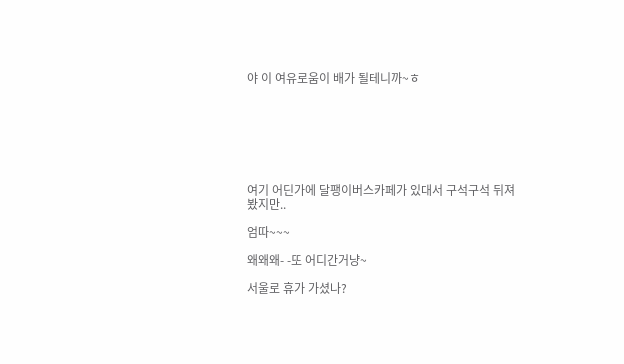야 이 여유로움이 배가 될테니까~ㅎ







여기 어딘가에 달팽이버스카페가 있대서 구석구석 뒤져봤지만..

엄따~~~

왜왜왜- -또 어디간거냥~

서울로 휴가 가셨나?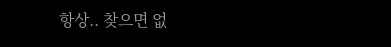항상.. 찾으면 없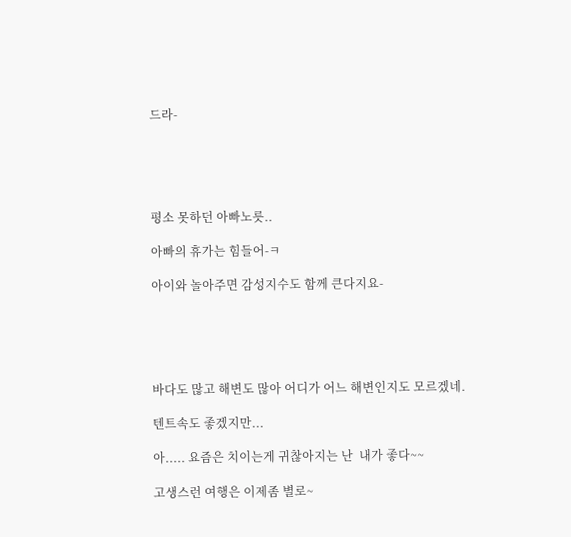드라-





평소 못하던 아빠노릇..

아빠의 휴가는 힘들어-ㅋ

아이와 놀아주면 감성지수도 함께 큰다지요-





바다도 많고 해변도 많아 어디가 어느 해변인지도 모르겠네.

텐트속도 좋겠지만...

아..... 요즘은 치이는게 귀찮아지는 난  내가 좋다~~

고생스런 여행은 이제좀 별로~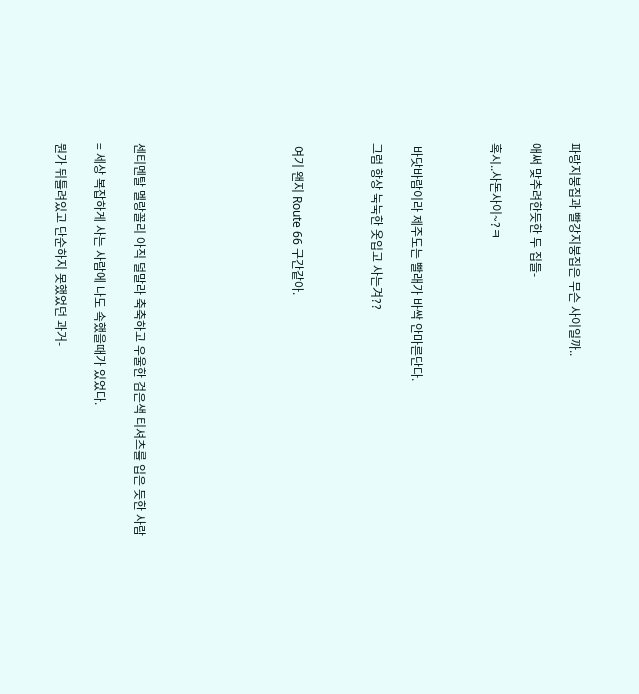파랑지붕집과 빨강지붕집은 무슨 사이일까..

애써 맞추려한듯한 두 집들-

혹시..사돈사이~?ㅋ



 바닷바람이라 제주도는 빨래가 바싹 안마른단다.

그럼 항상 눅눅한 옷입고 사는겨??



 여기 왠지 Route 66 구간같아.







센티멘탈 멜랑꼴리 아직 덜말라 축축하고 우울한 검은색 티셔츠를 입은 듯한 사람

= 세상 복잡하게 사는 사람에 나도 속했을때가 있었다.

뭔가 뒤틀려있고 단순하지 못했었던 과거-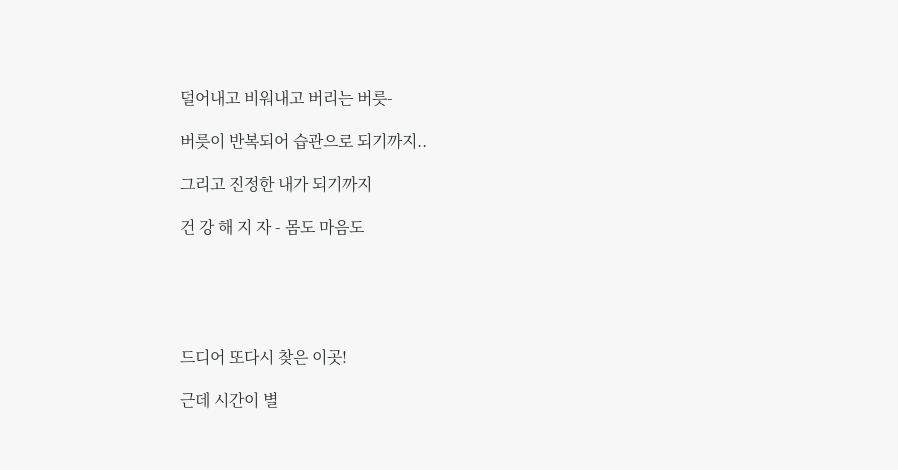덜어내고 비워내고 버리는 버릇-

버릇이 반복되어 습관으로 되기까지..

그리고 진정한 내가 되기까지

건 강 해 지 자 - 몸도 마음도





드디어 또다시 찾은 이곳!

근데 시간이 별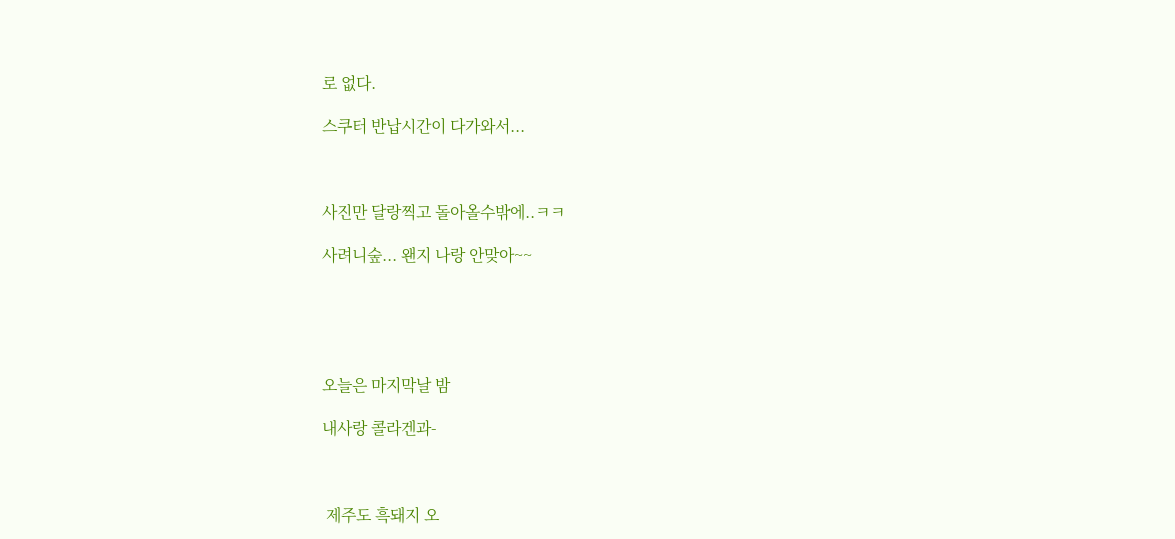로 없다.

스쿠터 반납시간이 다가와서...



사진만 달랑찍고 돌아올수밖에..ㅋㅋ

사려니숲... 왠지 나랑 안맞아~~





오늘은 마지막날 밤

내사랑 콜라겐과-



 제주도 흑돼지 오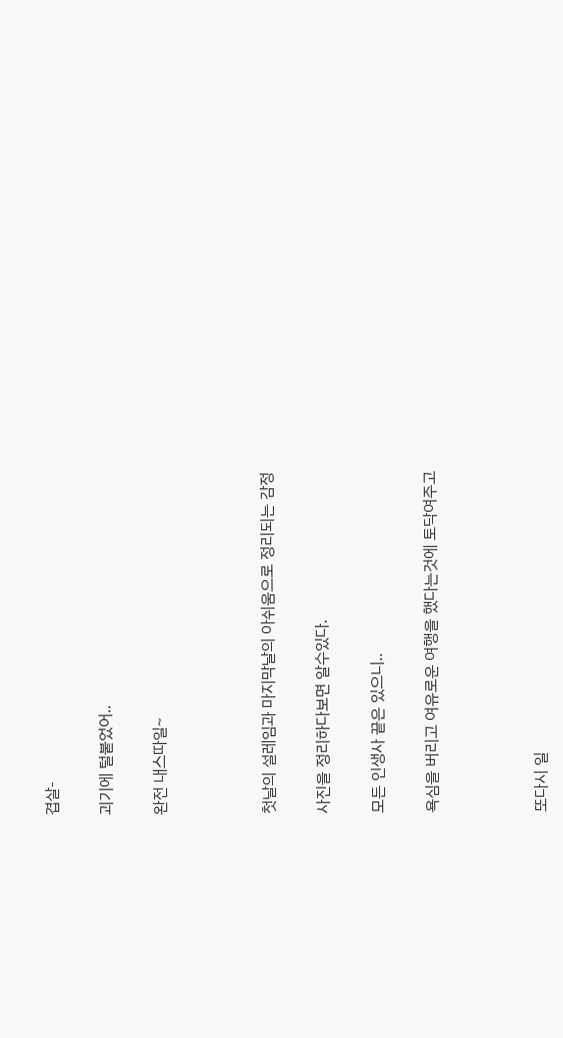겹살-

괴기에 털붙었어..

완전 내스따일~



첫날의 설레임과 마지막날의 아쉬움으로 정리되는 감정

사진을 정리하다보면 알수있다.

모든 인생사 끝은 있으니..

욕심을 버리고 여유로운 여행을 했다는것에 토닥여주고



또다시 일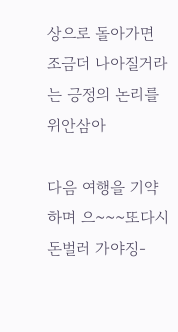상으로 돌아가면 조금더 나아질거라는 긍정의 논리를 위안삼아

다음 여행을 기약하며 으~~~또다시 돈벌러 가야징-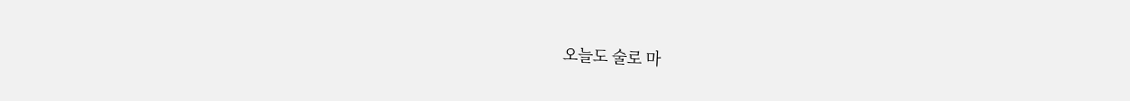오늘도 술로 마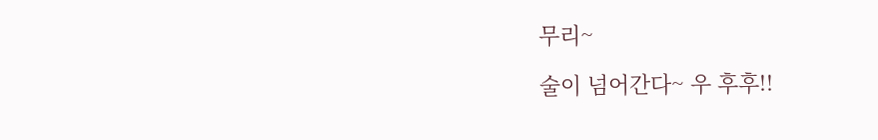무리~

술이 넘어간다~ 우 후후!!